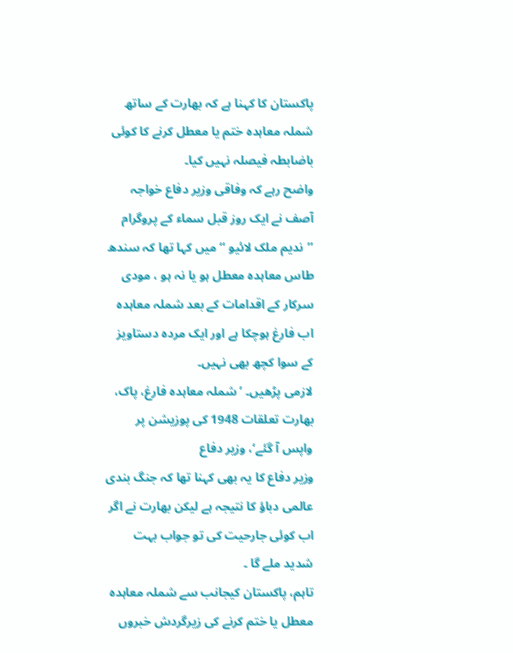پاکستان کا کہنا ہے کہ بھارت کے ساتھ شملہ معاہدہ ختم یا معطل کرنے کا کوئی باضابطہ فیصلہ نہیں کیا۔
واضح رہے کہ وفاقی وزیر دفاع خواجہ آصف نے ایک روز قبل سماء کے پروگرام ’’ندیم ملک لائیو ‘‘ میں کہا تھا کہ سندھ طاس معاہدہ معطل ہو یا نہ ہو ، مودی سرکار کے اقدامات کے بعد شملہ معاہدہ اب فارغ ہوچکا ہے اور ایک مردہ دستاویز کے سوا کچھ بھی نہیں۔
لازمی پڑھیں۔ ’شملہ معاہدہ فارغ، پاک، بھارت تعلقات 1948 کی پوزیشن پر واپس آ گئے‘، وزیر دفاع
وزیر دفاع کا یہ بھی کہنا تھا کہ جنگ بندی عالمی دباؤ کا نتیجہ ہے لیکن بھارت نے اگر اب کوئی جارحیت کی تو جواب بہت شدید ملے گا ۔
تاہم، پاکستان کیجانب سے شملہ معاہدہ معطل یا ختم کرنے کی زیرگردش خبروں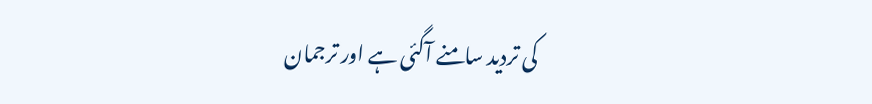کی تردید سامنے آگئی ہے اور ترجمان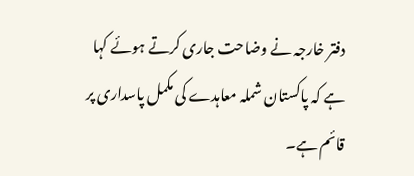دفتر خارجہ نے وضاحت جاری کرتے ہوئے کہا ہے کہ پاکستان شملہ معاہدے کی مکمل پاسداری پر قائم ہے۔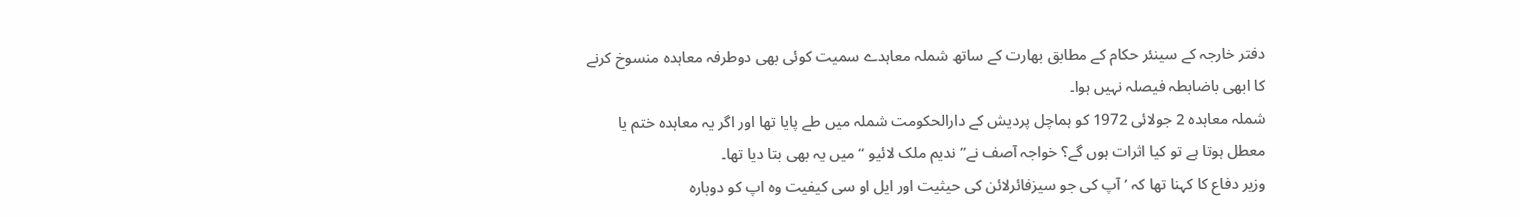دفتر خارجہ کے سینئر حکام کے مطابق بھارت کے ساتھ شملہ معاہدے سمیت کوئی بھی دوطرفہ معاہدہ منسوخ کرنے کا ابھی باضابطہ فیصلہ نہیں ہوا۔
شملہ معاہدہ 2 جولائی 1972 کو ہماچل پردیش کے دارالحکومت شملہ میں طے پایا تھا اور اگر یہ معاہدہ ختم یا معطل ہوتا ہے تو کیا اثرات ہوں گے؟ خواجہ آصف نے’’ندیم ملک لائیو ‘‘ میں یہ بھی بتا دیا تھا۔
وزیر دفاع کا کہنا تھا کہ ’ آپ کی جو سیزفائرلائن کی حیثیت اور ایل او سی کیفیت وہ اپ کو دوبارہ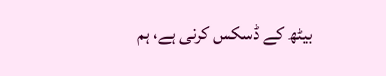بیٹھ کے ڈسکس کرنی ہے، ہم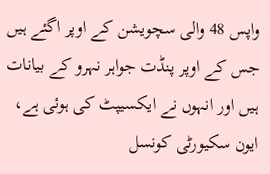واپس 48 والی سچویشن کے اوپر اگئے ہیں جس کے اوپر پنڈت جواہر نہرو کے بیانات ہیں اور انہوں نے ایکسیپٹ کی ہوئی ہے، ایون سکیورٹی کونسل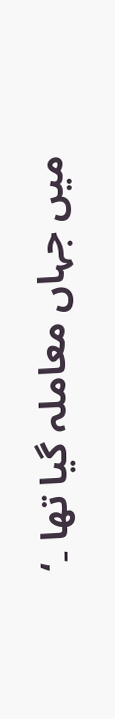میں جہاں معاملہ گیا تھا ۔‘